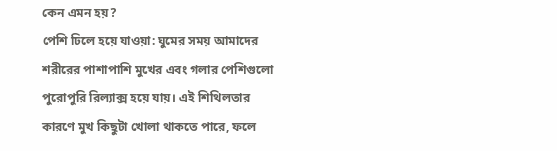কেন এমন হয়?
পেশি ঢিলে হয়ে যাওয়া: ঘুমের সময় আমাদের শরীরের পাশাপাশি মুখের এবং গলার পেশিগুলো পুরোপুরি রিল্যাক্স হয়ে যায়। এই শিথিলতার কারণে মুখ কিছুটা খোলা থাকতে পারে, ফলে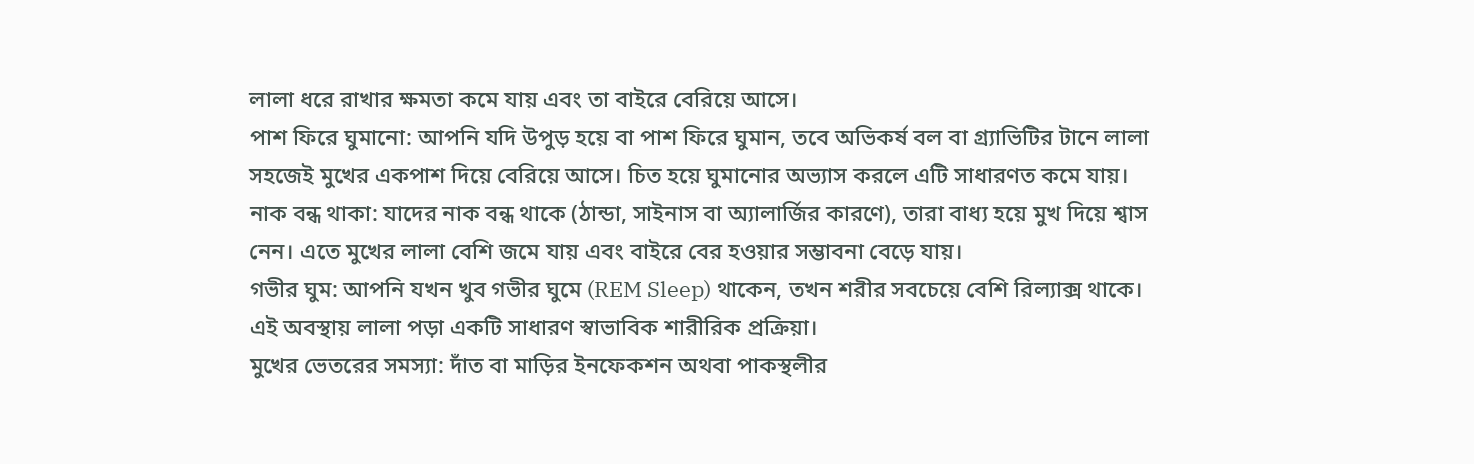লালা ধরে রাখার ক্ষমতা কমে যায় এবং তা বাইরে বেরিয়ে আসে।
পাশ ফিরে ঘুমানো: আপনি যদি উপুড় হয়ে বা পাশ ফিরে ঘুমান, তবে অভিকর্ষ বল বা গ্র্যাভিটির টানে লালা সহজেই মুখের একপাশ দিয়ে বেরিয়ে আসে। চিত হয়ে ঘুমানোর অভ্যাস করলে এটি সাধারণত কমে যায়।
নাক বন্ধ থাকা: যাদের নাক বন্ধ থাকে (ঠান্ডা, সাইনাস বা অ্যালার্জির কারণে), তারা বাধ্য হয়ে মুখ দিয়ে শ্বাস নেন। এতে মুখের লালা বেশি জমে যায় এবং বাইরে বের হওয়ার সম্ভাবনা বেড়ে যায়।
গভীর ঘুম: আপনি যখন খুব গভীর ঘুমে (REM Sleep) থাকেন, তখন শরীর সবচেয়ে বেশি রিল্যাক্স থাকে। এই অবস্থায় লালা পড়া একটি সাধারণ স্বাভাবিক শারীরিক প্রক্রিয়া।
মুখের ভেতরের সমস্যা: দাঁত বা মাড়ির ইনফেকশন অথবা পাকস্থলীর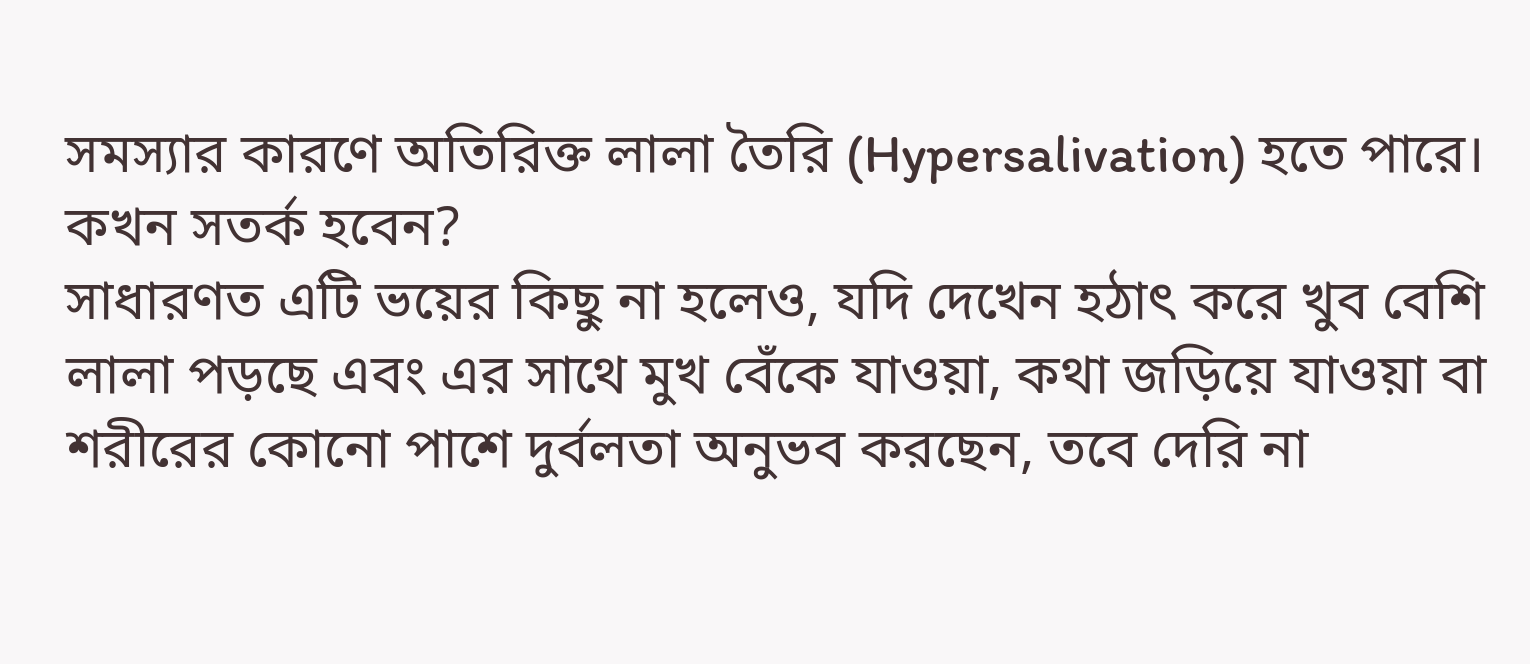সমস্যার কারণে অতিরিক্ত লালা তৈরি (Hypersalivation) হতে পারে।
কখন সতর্ক হবেন?
সাধারণত এটি ভয়ের কিছু না হলেও, যদি দেখেন হঠাৎ করে খুব বেশি লালা পড়ছে এবং এর সাথে মুখ বেঁকে যাওয়া, কথা জড়িয়ে যাওয়া বা শরীরের কোনো পাশে দুর্বলতা অনুভব করছেন, তবে দেরি না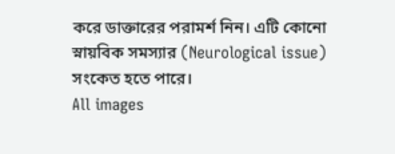করে ডাক্তারের পরামর্শ নিন। এটি কোনো স্নায়বিক সমস্যার (Neurological issue) সংকেত হতে পারে।
All images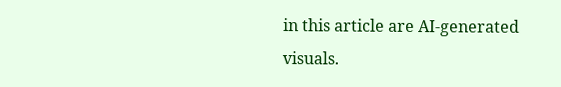in this article are AI-generated visuals.